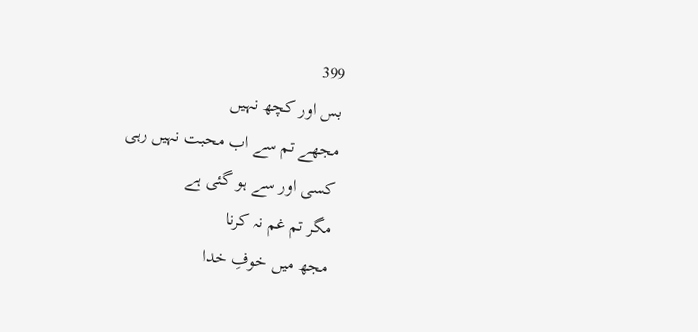399
بس اور کچھ نہیں
مجھے تم سے اب محبت نہیں رہی
کسی اور سے ہو گئی ہے
مگر تم غم نہ کرنا
مجھ میں خوفِ خدا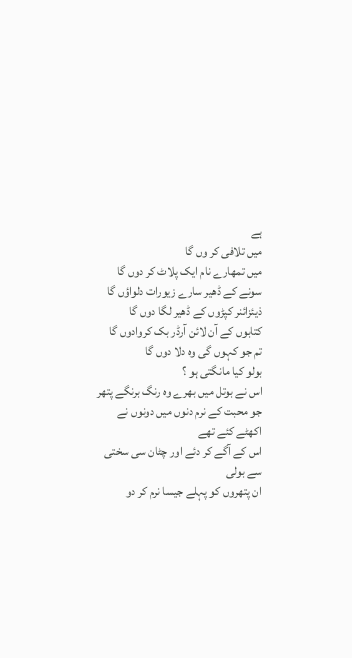ہے
میں تلافی کر وں گا
میں تمھارے نام ایک پلاٹ کر دوں گا
سونے کے ڈھیر سارے زیورات دلواؤں گا
ذیئزائنر کپڑوں کے ڈھیر لگا دوں گا
کتابوں کے آن لائن آرڈر بک کروادوں گا
تم جو کہوں گی وہ دلا دوں گا
بولو کیا مانگتی ہو ؟
اس نے بوتل میں بھرے وہ رنگ برنگے پتھر
جو محبت کے نرم دنوں میں دونوں نے اکھٹے کئے تھے
اس کے آگے کر دئے اور چٹان سی سختی سے بولی
ان پتھروں کو پہلے جیسا نرم کر دو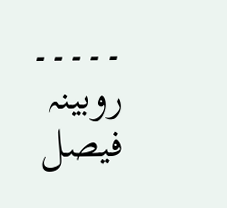۔۔۔۔۔
روبینہ فیصل